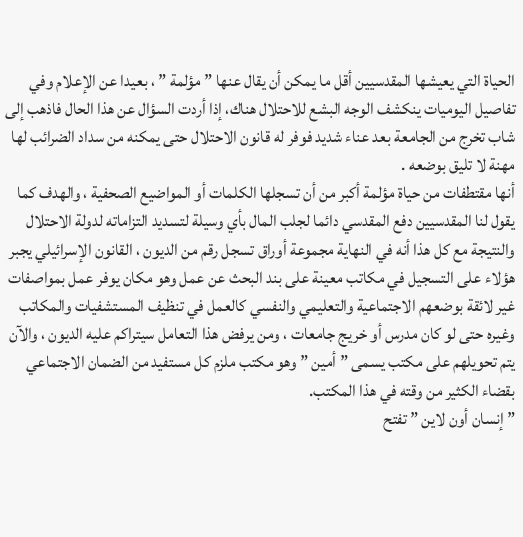الحياة التي يعيشها المقدسيين أقل ما يمكن أن يقال عنها ” مؤلمة ” ، بعيدا عن الإعلام وفي تفاصيل اليوميات ينكشف الوجه البشع للاحتلال هناك، إذا أردت السؤال عن هذا الحال فاذهب إلى شاب تخرج من الجامعة بعد عناء شديد فوفر له قانون الاحتلال حتى يمكنه من سداد الضرائب لها مهنة لا تليق بوضعه .
أنها مقتطفات من حياة مؤلمة أكبر من أن تسجلها الكلمات أو المواضيع الصحفية ، والهدف كما يقول لنا المقدسيين دفع المقدسي دائما لجلب المال بأي وسيلة لتسديد التزاماته لدولة الاحتلال والنتيجة مع كل هذا أنه في النهاية مجموعة أوراق تسجل رقم من الديون ، القانون الإسرائيلي يجبر هؤلاء على التسجيل في مكاتب معينة على بند البحث عن عمل وهو مكان يوفر عمل بمواصفات غير لائقة بوضعهم الاجتماعية والتعليمي والنفسي كالعمل في تنظيف المستشفيات والمكاتب وغيره حتى لو كان مدرس أو خريج جامعات ، ومن يرفض هذا التعامل سيتراكم عليه الديون ، والآن يتم تحويلهم على مكتب يسمى ” أمين ” وهو مكتب ملزم كل مستفيد من الضمان الاجتماعي بقضاء الكثير من وقته في هذا المكتب.
” إنسان أون لاين ” تفتح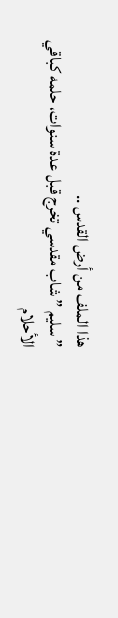هذا الملف من أرض القدس ..
” سليم ” شاب مقدسي تخرج قبل عدة سنوات، حلمه كباقي الأحلام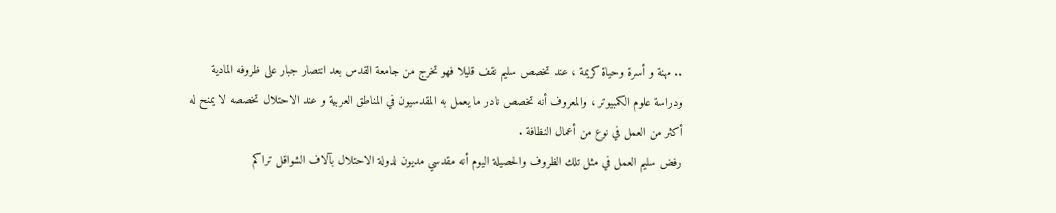.. مهنة و أسرة وحياة كريمة ، عند تخصص سليم نقف قليلا فهو تخرج من جامعة القدس بعد انتصار جبار على ظروفه المادية ودراسة علوم الكمبيوتر ، والمعروف أنه تخصص نادر ما يعمل به المقدسيون في المناطق العربية و عند الاحتلال تخصصه لا يمنح له أكثر من العمل في نوع من أعمال النظافة .
رفض سليم العمل في مثل تلك الظروف والحصيلة اليوم أنه مقدسي مديون لدولة الاحتلال بآلاف الشواقل تراكم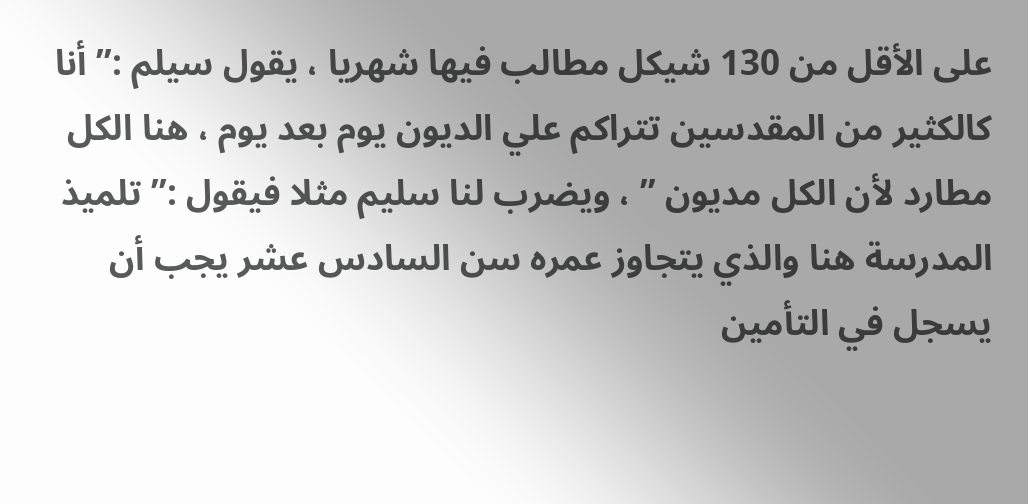على الأقل من 130 شيكل مطالب فيها شهريا ، يقول سيلم :” أنا كالكثير من المقدسين تتراكم علي الديون يوم بعد يوم ، هنا الكل مطارد لأن الكل مديون ” ، ويضرب لنا سليم مثلا فيقول :” تلميذ المدرسة هنا والذي يتجاوز عمره سن السادس عشر يجب أن يسجل في التأمين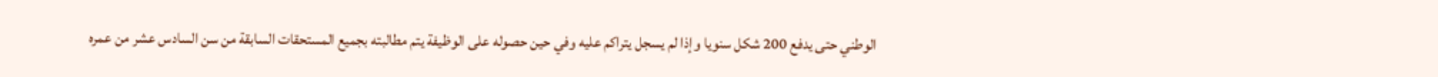الوطني حتى يدفع 200 شكل سنويا وإذا لم يسجل يتراكم عليه وفي حين حصوله على الوظيفة يتم مطالبته بجميع المستحقات السابقة من سن السادس عشر من عمره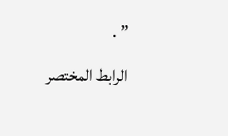” .
الرابط المختصر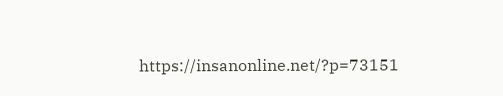https://insanonline.net/?p=73151